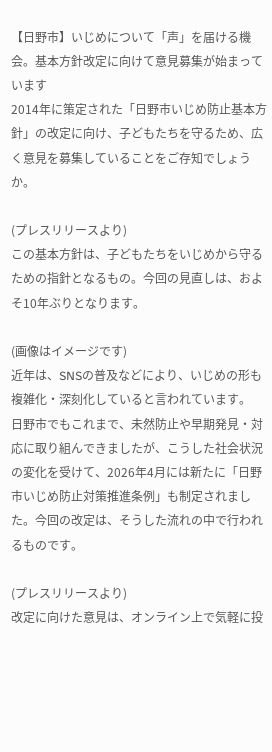【日野市】いじめについて「声」を届ける機会。基本方針改定に向けて意見募集が始まっています
2014年に策定された「日野市いじめ防止基本方針」の改定に向け、子どもたちを守るため、広く意見を募集していることをご存知でしょうか。

(プレスリリースより)
この基本方針は、子どもたちをいじめから守るための指針となるもの。今回の見直しは、およそ10年ぶりとなります。

(画像はイメージです)
近年は、SNSの普及などにより、いじめの形も複雑化・深刻化していると言われています。
日野市でもこれまで、未然防止や早期発見・対応に取り組んできましたが、こうした社会状況の変化を受けて、2026年4月には新たに「日野市いじめ防止対策推進条例」も制定されました。今回の改定は、そうした流れの中で行われるものです。

(プレスリリースより)
改定に向けた意見は、オンライン上で気軽に投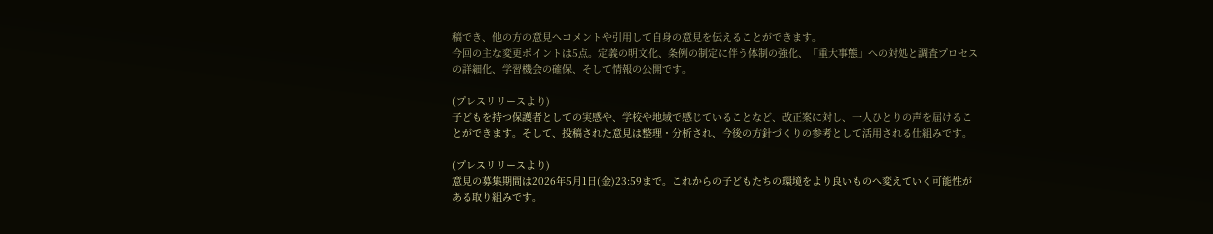稿でき、他の方の意見へコメントや引用して自身の意見を伝えることができます。
今回の主な変更ポイントは5点。定義の明文化、条例の制定に伴う体制の強化、「重大事態」への対処と調査プロセスの詳細化、学習機会の確保、そして情報の公開です。

(プレスリリースより)
子どもを持つ保護者としての実感や、学校や地域で感じていることなど、改正案に対し、一人ひとりの声を届けることができます。そして、投稿された意見は整理・分析され、今後の方針づくりの参考として活用される仕組みです。

(プレスリリースより)
意見の募集期間は2026年5月1日(金)23:59まで。これからの子どもたちの環境をより良いものへ変えていく可能性がある取り組みです。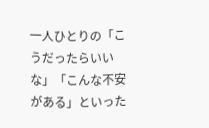一人ひとりの「こうだったらいいな」「こんな不安がある」といった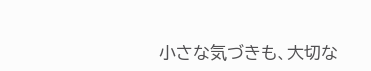小さな気づきも、大切な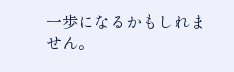一歩になるかもしれません。